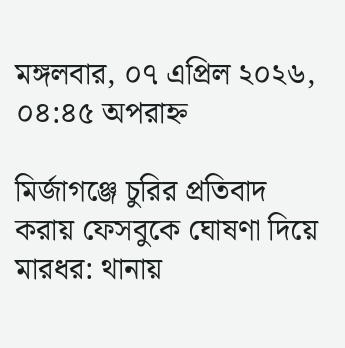মঙ্গলবার, ০৭ এপ্রিল ২০২৬, ০৪:৪৫ অপরাহ্ন

মির্জাগঞ্জে চুরির প্রতিবাদ করায় ফেসবুকে ঘোষণা দিয়ে মারধর: থানায়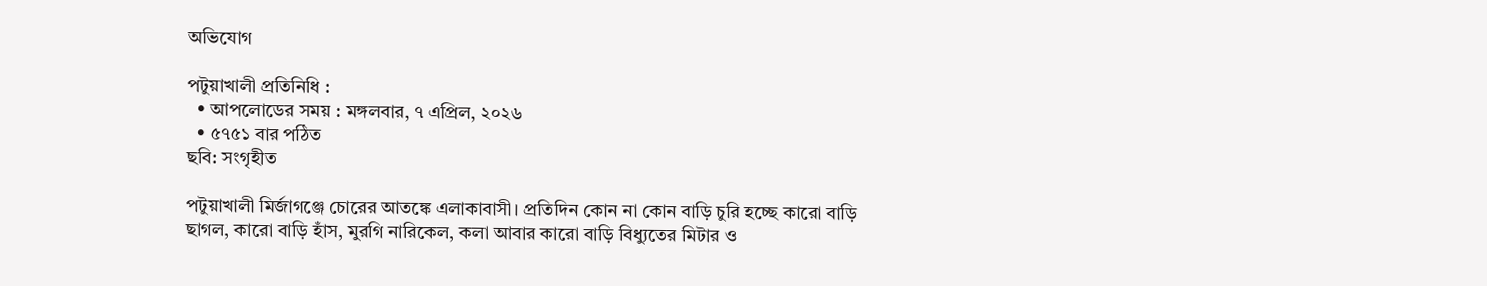অভিযোগ

পটুয়াখালী প্রতিনিধি :
  • আপলোডের সময় : মঙ্গলবার, ৭ এপ্রিল, ২০২৬
  • ৫৭৫১ বার পঠিত
ছবি: সংগৃহীত

পটুয়াখালী মির্জাগঞ্জে চোরের আতঙ্কে এলাকাবাসী। প্রতিদিন কোন না কোন বাড়ি চুরি হচ্ছে কারো বাড়ি ছাগল, কারো বাড়ি হাঁস, মুরগি নারিকেল, কলা আবার কারো বাড়ি বিধ্যুতের মিটার ও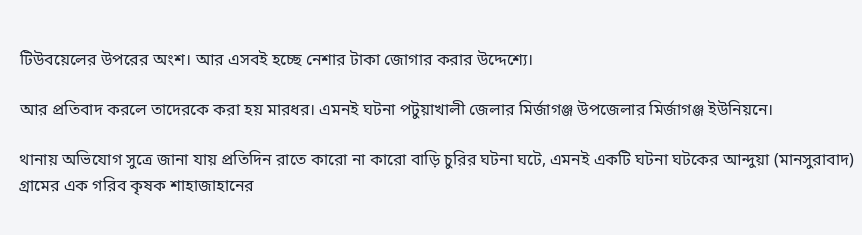টিউবয়েলের উপরের অংশ। আর এসবই হচ্ছে নেশার টাকা জোগার করার উদ্দেশ্যে।

আর প্রতিবাদ করলে তাদেরকে করা হয় মারধর। এমনই ঘটনা পটুয়াখালী জেলার মির্জাগঞ্জ উপজেলার মির্জাগঞ্জ ইউনিয়নে।

থানায় অভিযোগ সুত্রে জানা যায় প্রতিদিন রাতে কারো না কারো বাড়ি চুরির ঘটনা ঘটে, এমনই একটি ঘটনা ঘটকের আন্দুয়া (মানসুরাবাদ) গ্রামের এক গরিব কৃষক শাহাজাহানের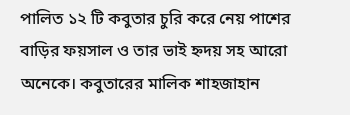পালিত ১২ টি কবুতার চুরি করে নেয় পাশের বাড়ির ফয়সাল ও তার ভাই হ্নদয় সহ আরো অনেকে। কবুতারের মালিক শাহজাহান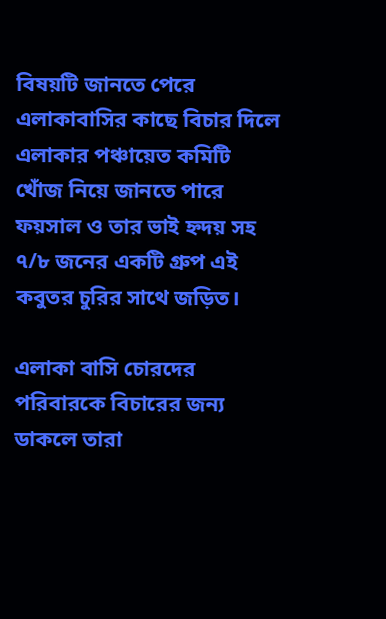বিষয়টি জানতে পেরে এলাকাবাসির কাছে বিচার দিলে এলাকার পঞ্চায়েত কমিটি খোঁজ নিয়ে জানতে পারে ফয়সাল ও তার ভাই হ্নদয় সহ ৭/৮ জনের একটি গ্রুপ এই কবুতর চুরির সাথে জড়িত।

এলাকা বাসি চোরদের পরিবারকে বিচারের জন্য ডাকলে তারা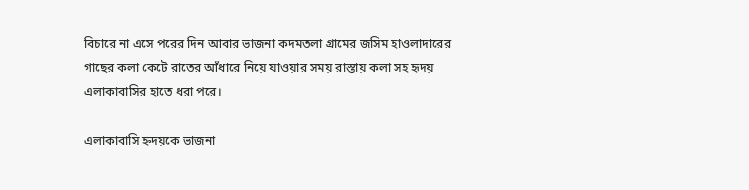বিচারে না এসে পরের দিন আবার ভাজনা কদমতলা গ্রামের জসিম হাওলাদারের গাছের কলা কেটে রাতের আঁধারে নিয়ে যাওয়ার সময় রাস্তায় কলা সহ হৃদয় এলাকাবাসির হাতে ধরা পরে।

এলাকাবাসি হ্নদয়কে ভাজনা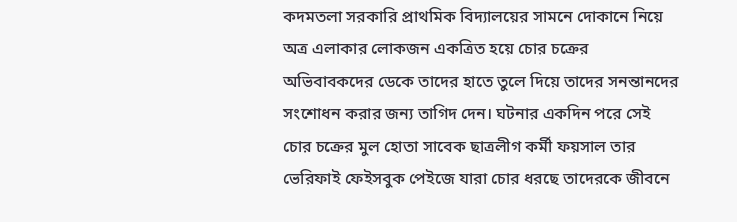কদমতলা সরকারি প্রাথমিক বিদ্যালয়ের সামনে দোকানে নিয়ে অত্র এলাকার লোকজন একত্রিত হয়ে চোর চক্রের অভিবাবকদের ডেকে তাদের হাতে তুলে দিয়ে তাদের সনন্তানদের সংশোধন করার জন্য তাগিদ দেন। ঘটনার একদিন পরে সেই চোর চক্রের মুল হোতা সাবেক ছাত্রলীগ কর্মী ফয়সাল তার ভেরিফাই ফেইসবুক পেইজে যারা চোর ধরছে তাদেরকে জীবনে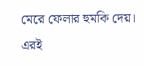মেরে ফেলার হুমকি দেয়। এরই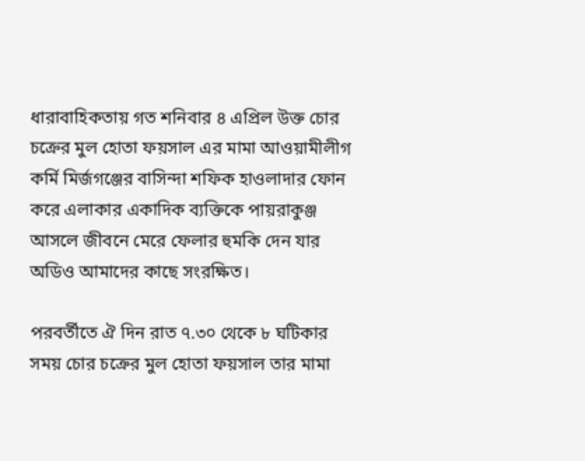ধারাবাহিকতায় গত শনিবার ৪ এপ্রিল উক্ত চোর চক্রের মুল হোতা ফয়সাল এর মামা আওয়ামীলীগ কর্মি মির্জগঞ্জের বাসিন্দা শফিক হাওলাদার ফোন করে এলাকার একাদিক ব্যক্তিকে পায়রাকুঞ্জ আসলে জীবনে মেরে ফেলার হুমকি দেন যার অডিও আমাদের কাছে সংরক্ষিত।

পরবর্তীতে ঐ দিন রাত ৭.৩০ থেকে ৮ ঘটিকার সময় চোর চক্রের মুল হোতা ফয়সাল তার মামা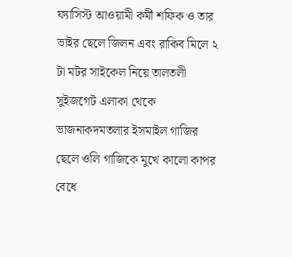ফ্যাসিস্ট আওয়ামী কর্মী শফিক ও তার ভাইর ছেলে জিলন এবং রাকিব মিলে ২ টা মটর সাইকেল নিয়ে তালতলী সুইজগেট এলাকা থেকে ভাজনাকদমতলার ইসমাইল গাজির ছেলে ওলি গাজিকে মুখে কালো কাপর বেধে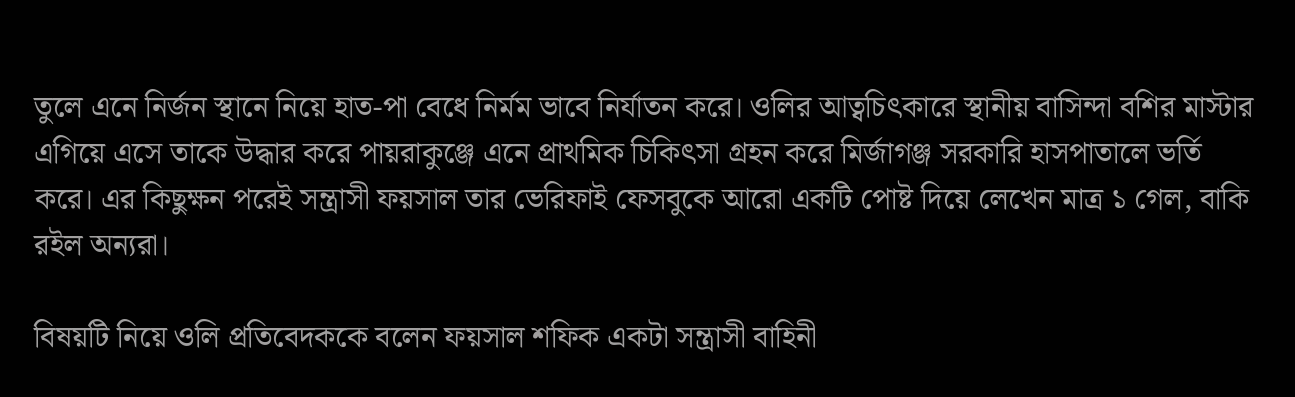তুলে এনে নির্জন স্থানে নিয়ে হাত-পা বেধে নির্মম ভাবে নির্যাতন করে। ওলির আত্বচিৎকারে স্থানীয় বাসিন্দা বশির মাস্টার এগিয়ে এসে তাকে উদ্ধার করে পায়রাকুঞ্জে এনে প্রাথমিক চিকিৎসা গ্রহন করে মির্জাগঞ্জ সরকারি হাসপাতালে ভর্তি করে। এর কিছুক্ষন পরেই সন্ত্রাসী ফয়সাল তার ভেরিফাই ফেসবুকে আরো একটি পোষ্ট দিয়ে লেখেন মাত্র ১ গেল, বাকি রইল অন্যরা।

বিষয়টি নিয়ে ওলি প্রতিবেদককে বলেন ফয়সাল শফিক একটা সন্ত্রাসী বাহিনী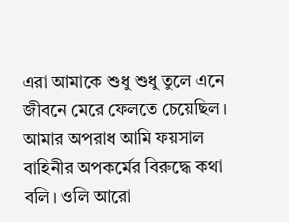এরা আমাকে শুধু শুধু তুলে এনে জীবনে মেরে ফেলতে চেয়েছিল। আমার অপরাধ আমি ফয়সাল বাহিনীর অপকর্মের বিরুদ্ধে কথা বলি। ওলি আরো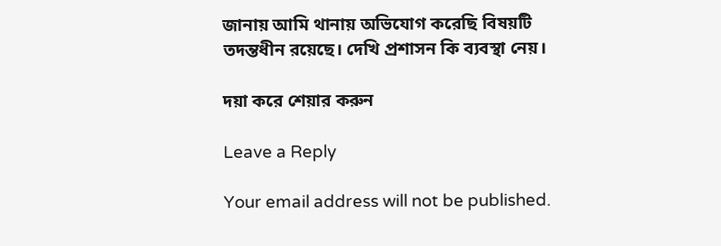জানায় আমি থানায় অভিযোগ করেছি বিষয়টি তদন্তধীন রয়েছে। দেখি প্রশাসন কি ব্যবস্থা নেয়।

দয়া করে শেয়ার করুন

Leave a Reply

Your email address will not be published.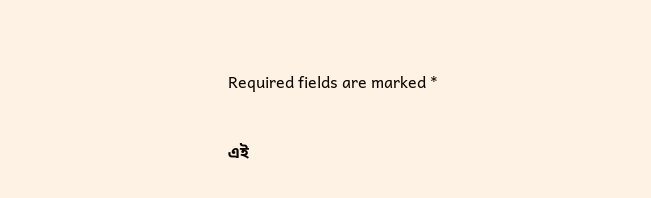Required fields are marked *

এই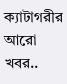ক্যাটাগরীর আরো খবর..